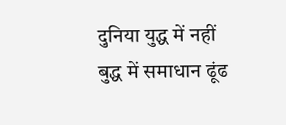दुनिया युद्ध में नहीं बुद्ध में समाधान ढूंढ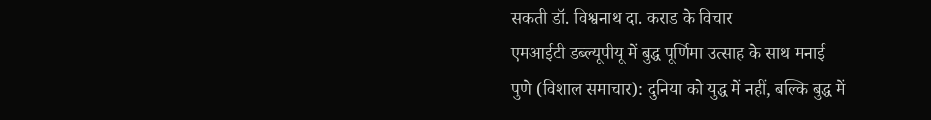सकती डॉ. विश्वनाथ दा. कराड के विचार
एमआईटी डब्ल्यूपीयू में बुद्ध पूर्णिमा उत्साह के साथ मनाई
पुणे (विशाल समाचार): दुनिया को युद्ध में नहीं, बल्कि बुद्ध में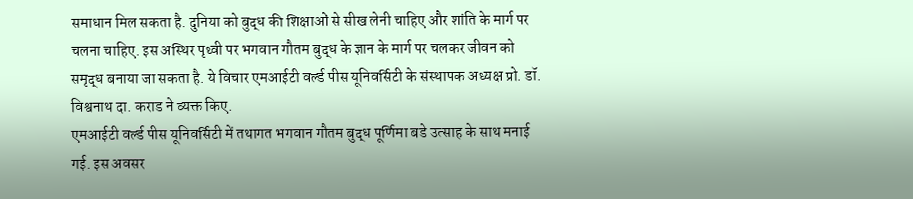समाधान मिल सकता है. दुनिया को बुद्ध की शिक्षाओं से सीख लेनी चाहिए और शांति के मार्ग पर चलना चाहिए. इस अस्थिर पृथ्वी पर भगवान गौतम बुद्ध के ज्ञान के मार्ग पर चलकर जीवन को समृद्ध बनाया जा सकता है. ये विचार एमआईटी वर्ल्ड पीस यूनिवर्सिटी के संस्थापक अध्यक्ष प्रो. डॉ. विश्वनाथ दा. कराड ने व्यक्त किए.
एमआईटी वर्ल्ड पीस यूनिवर्सिटी में तथागत भगवान गौतम बुद्ध पूर्णिमा बडे उत्साह के साथ मनाई गई. इस अवसर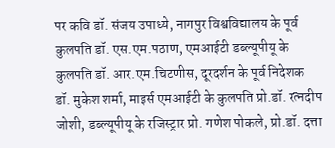पर कवि डॉ. संजय उपाध्ये, नागपुर विश्वविद्यालय के पूर्व कुलपति डॉ. एस.एम.पठाण, एमआईटी डब्ल्यूपीयू के कुलपति डॉ. आर.एम.चिटणीस, दूरदर्शन के पूर्व निदेशक डॉ. मुकेश शर्मा, माइर्स एमआईटी के कुलपति प्रो.डॉ. रत्नदीप जोशी, डब्ल्यूपीयू के रजिस्ट्रार प्रो. गणेश पोकले, प्रो.डॉ. दत्ता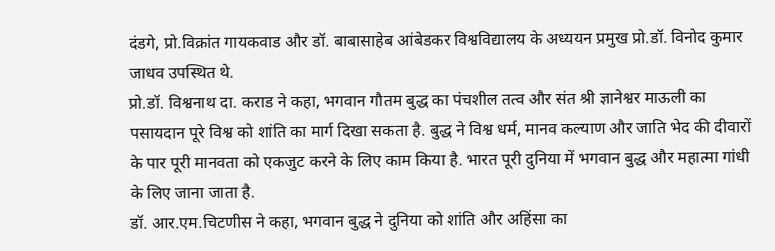दंडगे, प्रो.विक्रांत गायकवाड और डॉ. बाबासाहेब आंबेडकर विश्वविद्यालय के अध्ययन प्रमुख प्रो.डॉ. विनोद कुमार जाधव उपस्थित थे.
प्रो.डॉ. विश्वनाथ दा. कराड ने कहा, भगवान गौतम बुद्ध का पंचशील तत्व और संत श्री ज्ञानेश्वर माऊली का पसायदान पूरे विश्व को शांति का मार्ग दिखा सकता है. बुद्ध ने विश्व धर्म, मानव कल्याण और जाति भेद की दीवारों के पार पूरी मानवता को एकजुट करने के लिए काम किया है. भारत पूरी दुनिया में भगवान बुद्ध और महात्मा गांधी के लिए जाना जाता है.
डॉ. आर.एम.चिटणीस ने कहा, भगवान बुद्ध ने दुनिया को शांति और अहिंसा का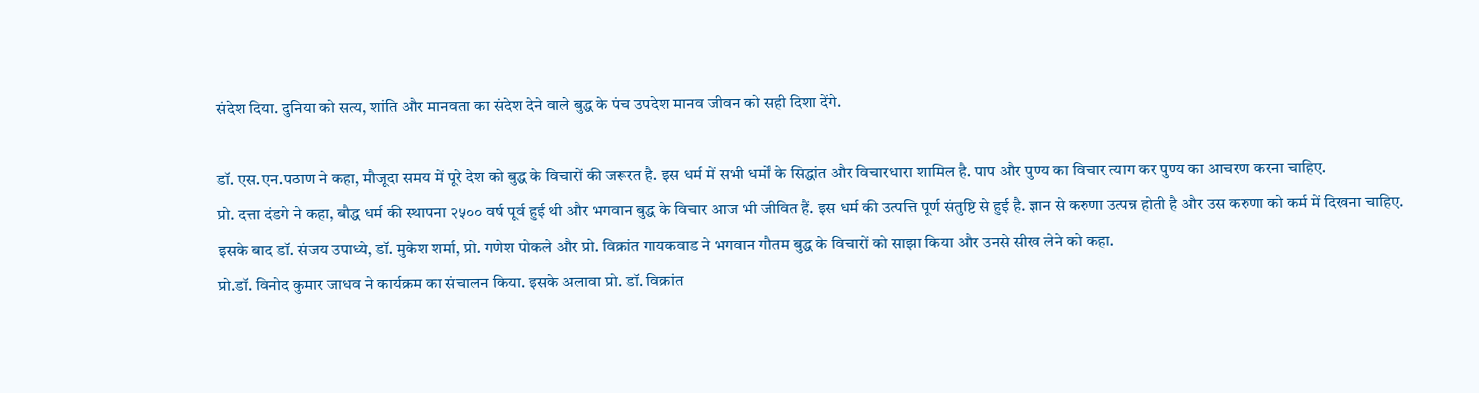संदेश दिया. दुनिया को सत्य, शांति और मानवता का संदेश देने वाले बुद्ध के पंच उपदेश मानव जीवन को सही दिशा देंगे.

डॉ. एस.एन.पठाण ने कहा, मौजूदा समय में पूरे देश को बुद्ध के विचारों की जरूरत है. इस धर्म में सभी धर्मों के सिद्धांत और विचारधारा शामिल है. पाप और पुण्य का विचार त्याग कर पुण्य का आचरण करना चाहिए.
प्रो. दत्ता दंडगे ने कहा, बौद्ध धर्म की स्थापना २५०० वर्ष पूर्व हुई थी और भगवान बुद्ध के विचार आज भी जीवित हैं. इस धर्म की उत्पत्ति पूर्ण संतुष्टि से हुई है. ज्ञान से करुणा उत्पन्न होती है और उस करुणा को कर्म में दिखना चाहिए.
इसके बाद डॉ. संजय उपाध्ये, डॉ. मुकेश शर्मा, प्रो. गणेश पोकले और प्रो. विक्रांत गायकवाड ने भगवान गौतम बुद्ध के विचारों को साझा किया और उनसे सीख लेने को कहा.
प्रो.डॉ. विनोद कुमार जाधव ने कार्यक्रम का संचालन किया. इसके अलावा प्रो. डॉ. विक्रांत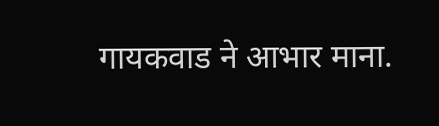गायकवाड ने आभार माना.